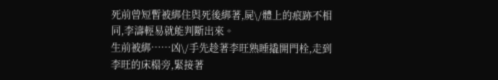死前曾短暫被綁住與死後綁著,屍\/體上的痕跡不相同,李濤輕易就能判斷出來。
生前被綁……凶\/手先趁著李旺熟睡撬開門栓,走到李旺的床榻旁,緊接著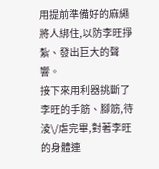用提前準備好的麻繩將人綁住,以防李旺掙紮、發出巨大的聲響。
接下來用利器挑斷了李旺的手筋、腳筋,待淩\/虐完畢,對著李旺的身體連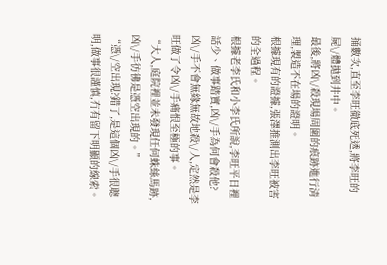捅數次,直至李旺徹底死透,將李旺的屍\/體拋到井中。
最後,將凶\/殺現場周圍的痕跡進行清理,製造不在場的證明。
根據現有的證據,張澤推測出李旺被害的全過程。
根據老李氏和小李氏所說,李旺平日裡話少、做事踏實,凶\/手為何會殺他?
凶\/手不會無緣無故地殺\/人,定然是李旺做了令凶\/手痛恨至極的事。
“大人,庭院裡並未發現任何蛛絲馬跡,凶\/手彷彿是憑空出現的。”
“憑\/空出現?錯了,是這個凶\/手很聰明,做事很謹慎,冇有留下明顯的線索。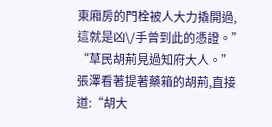東廂房的門栓被人大力撬開過,這就是凶\/手曾到此的憑證。”
“草民胡荊見過知府大人。”
張澤看著提著藥箱的胡荊,直接道:“胡大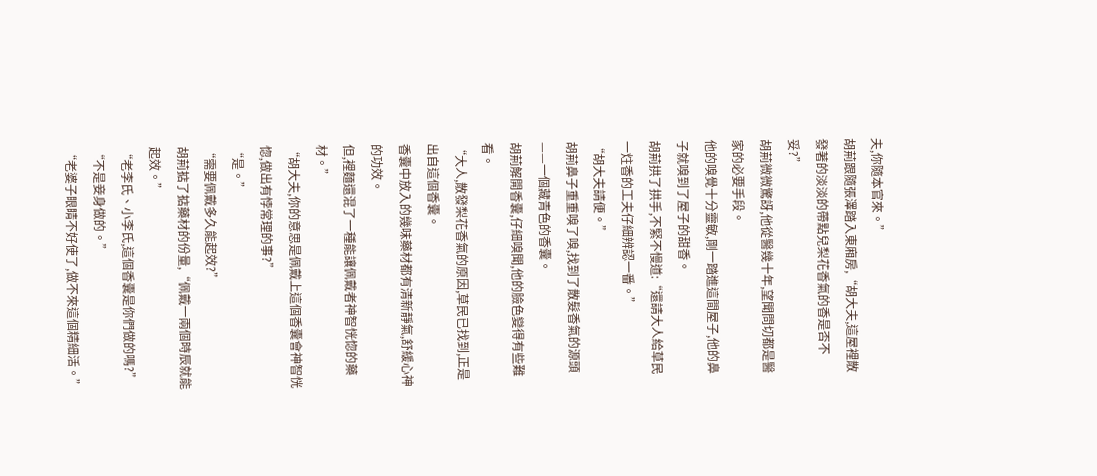夫,你隨本官來。”
胡荊跟隨張澤踏入東廂房,“胡大夫,這屋裡散發著的淡淡的帶點兒梨花香氣的香是否不妥?”
胡荊微微驚訝,他從醫幾十年,望聞問切都是醫家的必要手段。
他的嗅覺十分靈敏,剛一踏進這間屋子,他的鼻子就嗅到了屋子的甜香。
胡荊拱了拱手,不緊不慢道:“還請大人給草民一炷香的工夫仔細辨認一番。”
“胡大夫請便。”
胡荊鼻子重重嗅了嗅,找到了散髮香氣的源頭——一個藏青色的香囊。
胡荊解開香囊,仔細嗅聞,他的臉色變得有些難看。
“大人,散發梨花香氣的原因,草民已找到,正是出自這個香囊。
香囊中放入的幾味藥材都有清新靜氣,舒緩心神的功效。
但,裡麵還混了一種能讓佩戴者神智恍惚的藥材。”
“胡大夫,你的意思是佩戴上這個香囊會神智恍惚,做出有悖常理的事?”
“是。”
“需要佩戴多久能起效?”
胡荊掂了掂藥材的份量,“佩戴一兩個時辰就能起效。”
“老李氏、小李氏,這個香囊是你們做的嗎?”
“不是妾身做的。”
“老婆子眼睛不好使了,做不來這個精細活。”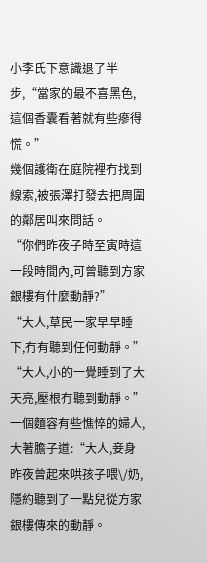小李氏下意識退了半步,“當家的最不喜黑色,這個香囊看著就有些瘮得慌。”
幾個護衛在庭院裡冇找到線索,被張澤打發去把周圍的鄰居叫來問話。
“你們昨夜子時至寅時這一段時間內,可曾聽到方家銀樓有什麼動靜?”
“大人,草民一家早早睡下,冇有聽到任何動靜。”
“大人,小的一覺睡到了大天亮,壓根冇聽到動靜。”
一個麵容有些憔悴的婦人,大著膽子道:“大人,妾身昨夜曾起來哄孩子喂\/奶,隱約聽到了一點兒從方家銀樓傳來的動靜。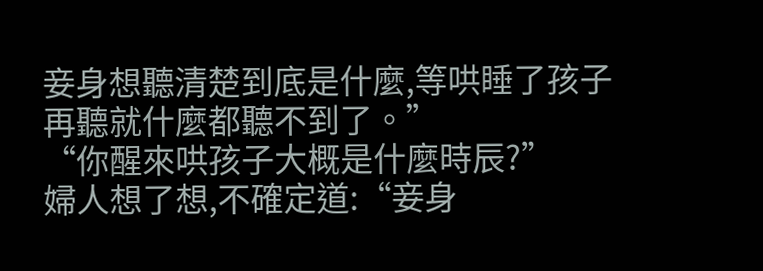妾身想聽清楚到底是什麼,等哄睡了孩子再聽就什麼都聽不到了。”
“你醒來哄孩子大概是什麼時辰?”
婦人想了想,不確定道:“妾身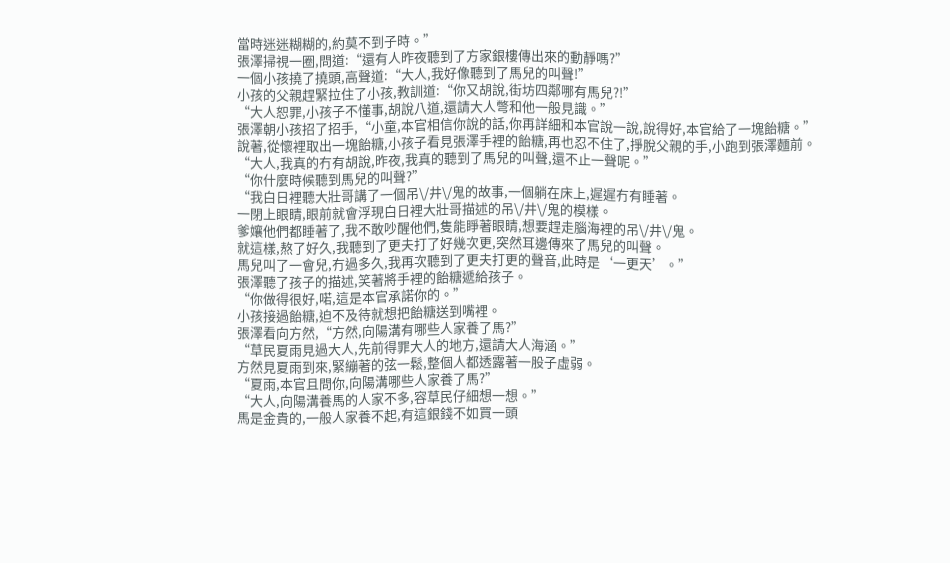當時迷迷糊糊的,約莫不到子時。”
張澤掃視一圈,問道:“還有人昨夜聽到了方家銀樓傳出來的動靜嗎?”
一個小孩撓了撓頭,高聲道:“大人,我好像聽到了馬兒的叫聲!”
小孩的父親趕緊拉住了小孩,教訓道:“你又胡說,街坊四鄰哪有馬兒?!”
“大人恕罪,小孩子不懂事,胡說八道,還請大人彆和他一般見識。”
張澤朝小孩招了招手,“小童,本官相信你說的話,你再詳細和本官說一說,說得好,本官給了一塊飴糖。”
說著,從懷裡取出一塊飴糖,小孩子看見張澤手裡的飴糖,再也忍不住了,掙脫父親的手,小跑到張澤麵前。
“大人,我真的冇有胡說,昨夜,我真的聽到了馬兒的叫聲,還不止一聲呢。”
“你什麼時候聽到馬兒的叫聲?”
“我白日裡聽大壯哥講了一個吊\/井\/鬼的故事,一個躺在床上,遲遲冇有睡著。
一閉上眼睛,眼前就會浮現白日裡大壯哥描述的吊\/井\/鬼的模樣。
爹孃他們都睡著了,我不敢吵醒他們,隻能睜著眼睛,想要趕走腦海裡的吊\/井\/鬼。
就這樣,熬了好久,我聽到了更夫打了好幾次更,突然耳邊傳來了馬兒的叫聲。
馬兒叫了一會兒,冇過多久,我再次聽到了更夫打更的聲音,此時是‘一更天’。”
張澤聽了孩子的描述,笑著將手裡的飴糖遞給孩子。
“你做得很好,喏,這是本官承諾你的。”
小孩接過飴糖,迫不及待就想把飴糖送到嘴裡。
張澤看向方然,“方然,向陽溝有哪些人家養了馬?”
“草民夏雨見過大人,先前得罪大人的地方,還請大人海涵。”
方然見夏雨到來,緊繃著的弦一鬆,整個人都透露著一股子虛弱。
“夏雨,本官且問你,向陽溝哪些人家養了馬?”
“大人,向陽溝養馬的人家不多,容草民仔細想一想。”
馬是金貴的,一般人家養不起,有這銀錢不如買一頭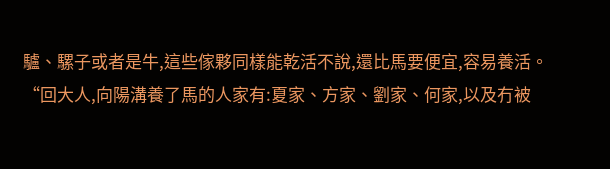驢、騾子或者是牛,這些傢夥同樣能乾活不說,還比馬要便宜,容易養活。
“回大人,向陽溝養了馬的人家有:夏家、方家、劉家、何家,以及冇被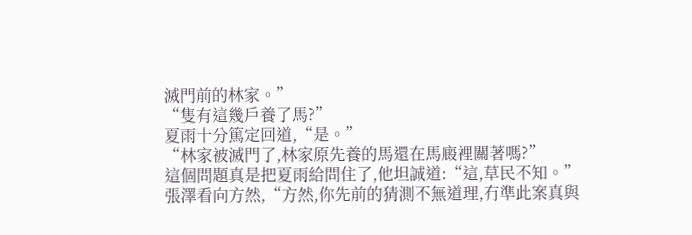滅門前的林家。”
“隻有這幾戶養了馬?”
夏雨十分篤定回道,“是。”
“林家被滅門了,林家原先養的馬還在馬廄裡關著嗎?”
這個問題真是把夏雨給問住了,他坦誠道:“這,草民不知。”
張澤看向方然,“方然,你先前的猜測不無道理,冇準此案真與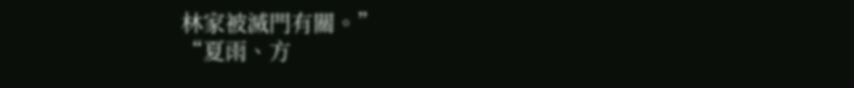林家被滅門有關。”
“夏雨、方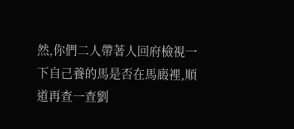然,你們二人帶著人回府檢視一下自己養的馬是否在馬廄裡,順道再查一查劉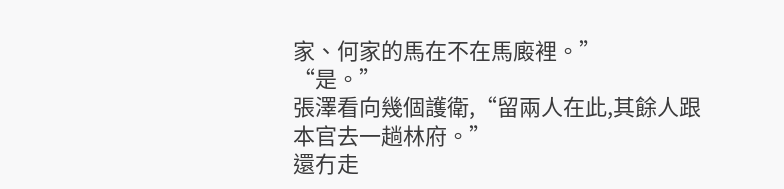家、何家的馬在不在馬廄裡。”
“是。”
張澤看向幾個護衛,“留兩人在此,其餘人跟本官去一趟林府。”
還冇走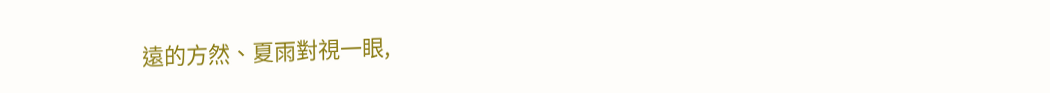遠的方然、夏雨對視一眼,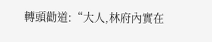轉頭勸道:“大人,林府內實在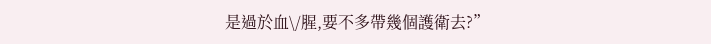是過於血\/腥,要不多帶幾個護衛去?”